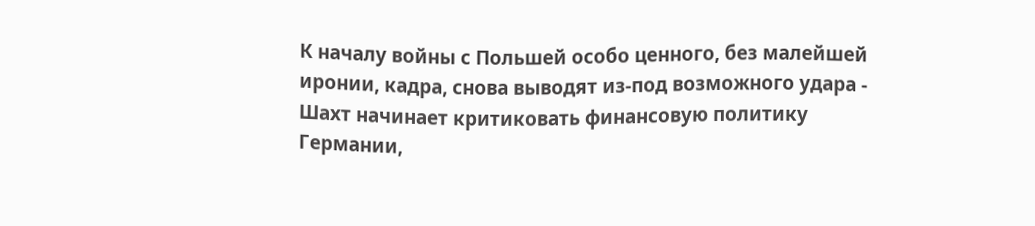К началу войны с Польшей особо ценного, без малейшей иронии, кадра, снова выводят из-под возможного удара - Шахт начинает критиковать финансовую политику Германии,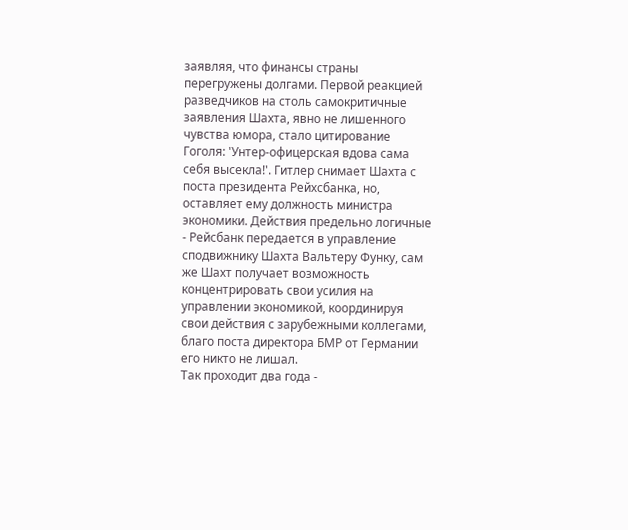заявляя, что финансы страны перегружены долгами. Первой реакцией разведчиков на столь самокритичные заявления Шахта, явно не лишенного чувства юмора, стало цитирование Гоголя: 'Унтер-офицерская вдова сама себя высекла!'. Гитлер снимает Шахта с поста президента Рейхсбанка, но, оставляет ему должность министра экономики. Действия предельно логичные - Рейсбанк передается в управление сподвижнику Шахта Вальтеру Функу, сам же Шахт получает возможность концентрировать свои усилия на управлении экономикой, координируя свои действия с зарубежными коллегами, благо поста директора БМР от Германии его никто не лишал.
Так проходит два года -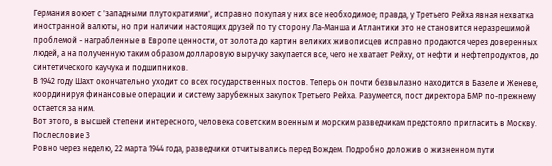Германия воюет с 'западными плутократиями', исправно покупая у них все необходимое; правда, у Третьего Рейха явная нехватка иностранной валюты, но при наличии настоящих друзей по ту сторону Ла-Манша и Атлантики это не становится неразрешимой проблемой - награбленные в Европе ценности, от золота до картин великих живописцев исправно продаются через доверенных людей, а на полученную таким образом долларовую выручку закупается все, чего не хватает Рейху, от нефти и нефтепродуктов, до синтетического каучука и подшипников.
В 1942 году Шахт окончательно уходит со всех государственных постов. Теперь он почти безвылазно находится в Базеле и Женеве, координируя финансовые операции и систему зарубежных закупок Третьего Рейха. Разумеется, пост директора БМР по-прежнему остается за ним.
Вот этого, в высшей степени интересного, человека советским военным и морским разведчикам предстояло пригласить в Москву.
Послесловие 3
Ровно через неделю, 22 марта 1944 года, разведчики отчитывались перед Вождем. Подробно доложив о жизненном пути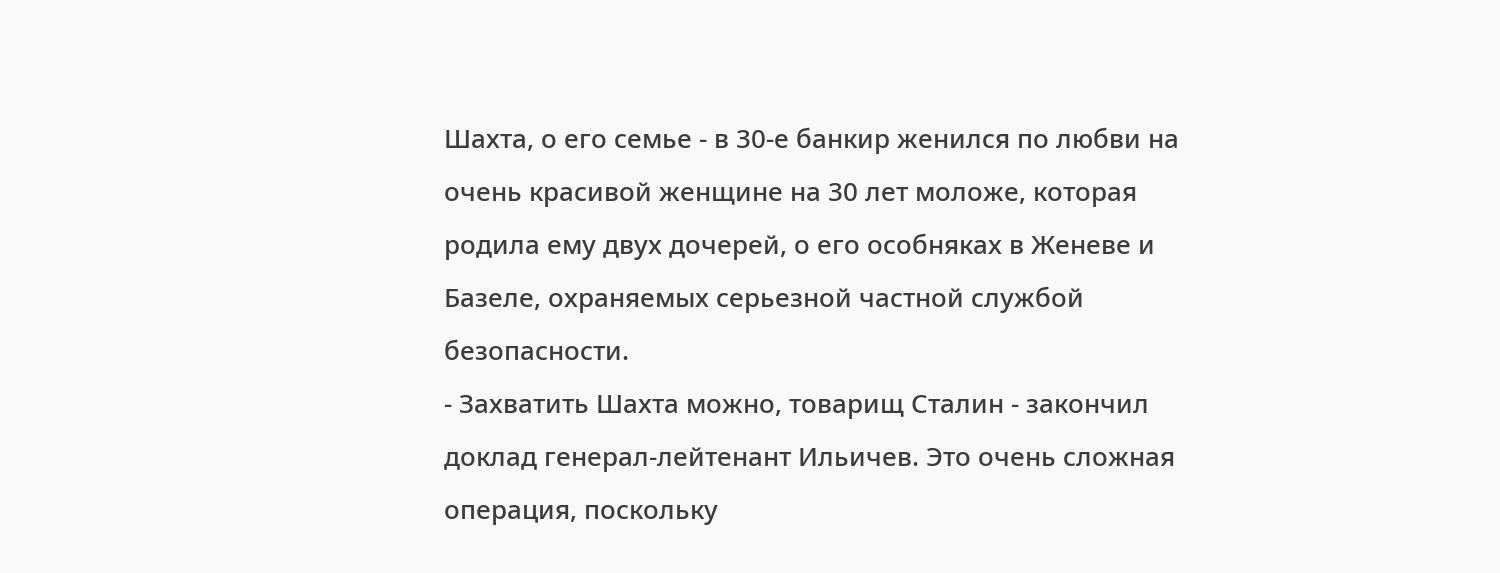Шахта, о его семье - в 30-е банкир женился по любви на очень красивой женщине на 30 лет моложе, которая родила ему двух дочерей, о его особняках в Женеве и Базеле, охраняемых серьезной частной службой безопасности.
- Захватить Шахта можно, товарищ Сталин - закончил доклад генерал-лейтенант Ильичев. Это очень сложная операция, поскольку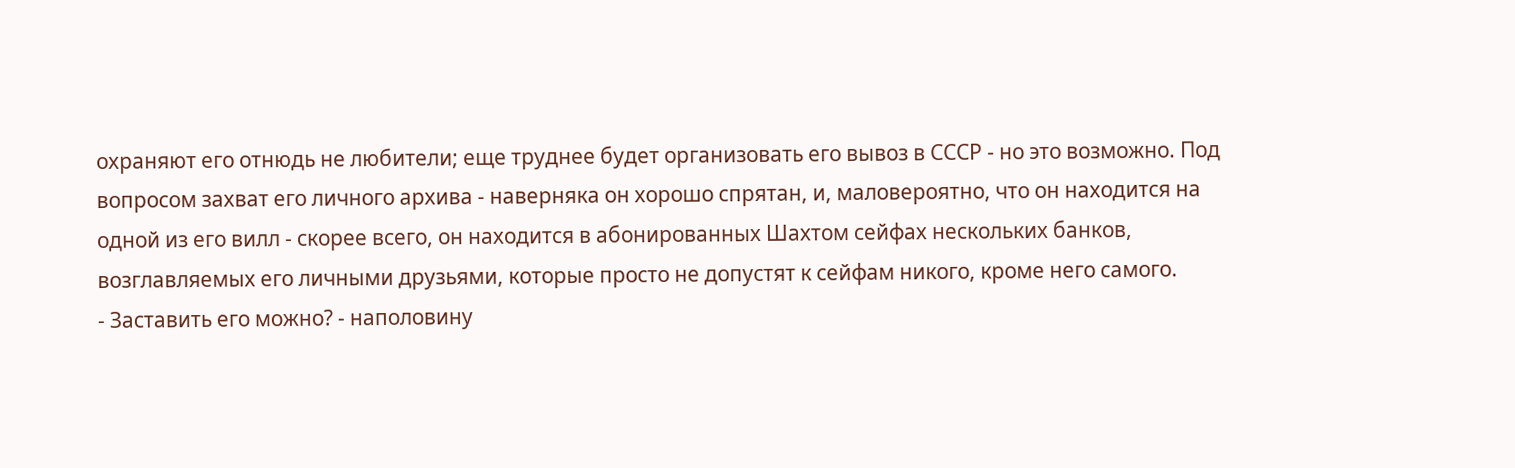охраняют его отнюдь не любители; еще труднее будет организовать его вывоз в СССР - но это возможно. Под вопросом захват его личного архива - наверняка он хорошо спрятан, и, маловероятно, что он находится на одной из его вилл - скорее всего, он находится в абонированных Шахтом сейфах нескольких банков, возглавляемых его личными друзьями, которые просто не допустят к сейфам никого, кроме него самого.
- Заставить его можно? - наполовину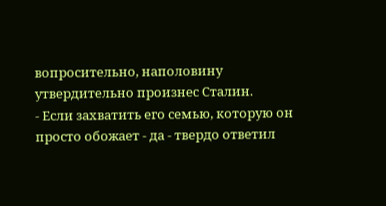вопросительно, наполовину утвердительно произнес Сталин.
- Если захватить его семью, которую он просто обожает - да - твердо ответил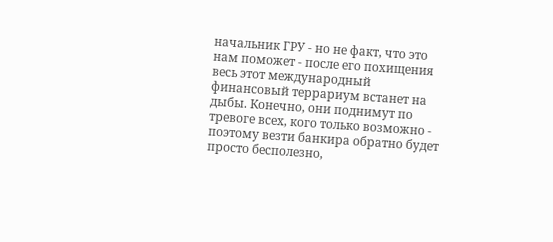начальник ГРУ - но не факт, что это нам поможет - после его похищения весь этот международный финансовый террариум встанет на дыбы. Конечно, они поднимут по тревоге всех, кого только возможно - поэтому везти банкира обратно будет просто бесполезно,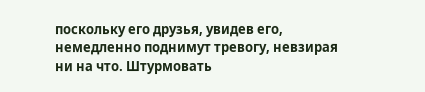поскольку его друзья, увидев его, немедленно поднимут тревогу, невзирая ни на что. Штурмовать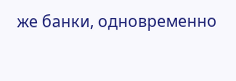же банки, одновременно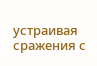устраивая сражения с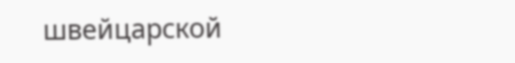швейцарской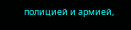полицией и армией,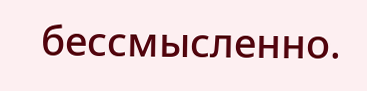бессмысленно.